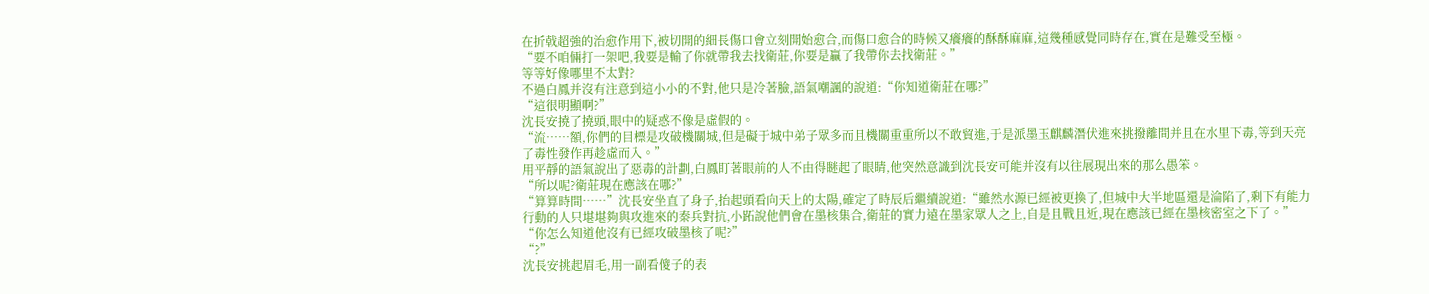在折戟超強的治愈作用下,被切開的細長傷口會立刻開始愈合,而傷口愈合的時候又癢癢的酥酥麻麻,這幾種感覺同時存在,實在是難受至極。
“要不咱倆打一架吧,我要是輸了你就帶我去找衛莊,你要是贏了我帶你去找衛莊。”
等等好像哪里不太對?
不過白鳳并沒有注意到這小小的不對,他只是冷著臉,語氣嘲諷的說道:“你知道衛莊在哪?”
“這很明顯啊?”
沈長安撓了撓頭,眼中的疑惑不像是虛假的。
“流……額,你們的目標是攻破機關城,但是礙于城中弟子眾多而且機關重重所以不敢貿進,于是派墨玉麒麟潛伏進來挑撥離間并且在水里下毒,等到天亮了毒性發作再趁虛而入。”
用平靜的語氣說出了惡毒的計劃,白鳳盯著眼前的人不由得瞇起了眼睛,他突然意識到沈長安可能并沒有以往展現出來的那么愚笨。
“所以呢?衛莊現在應該在哪?”
“算算時間……”沈長安坐直了身子,抬起頭看向天上的太陽,確定了時辰后繼續說道:“雖然水源已經被更換了,但城中大半地區還是淪陷了,剩下有能力行動的人只堪堪夠與攻進來的秦兵對抗,小跖說他們會在墨核集合,衛莊的實力遠在墨家眾人之上,自是且戰且近,現在應該已經在墨核密室之下了。”
“你怎么知道他沒有已經攻破墨核了呢?”
“?”
沈長安挑起眉毛,用一副看傻子的表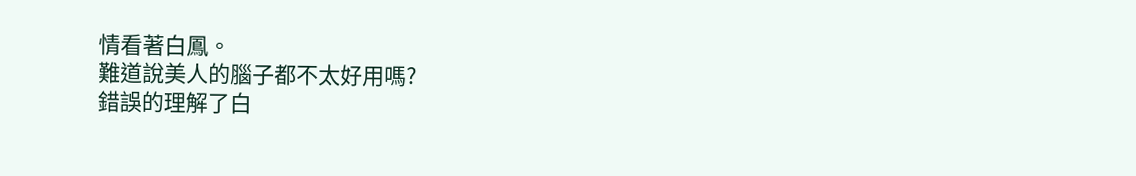情看著白鳳。
難道說美人的腦子都不太好用嗎?
錯誤的理解了白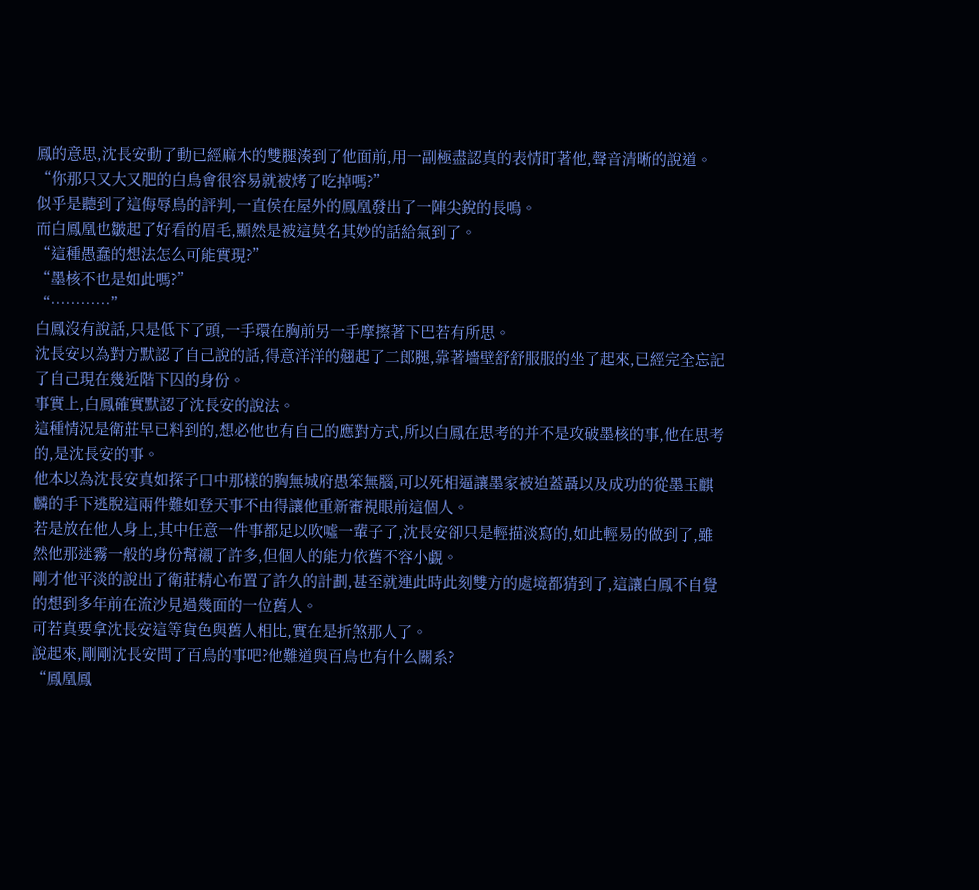鳳的意思,沈長安動了動已經麻木的雙腿湊到了他面前,用一副極盡認真的表情盯著他,聲音清晰的說道。
“你那只又大又肥的白鳥會很容易就被烤了吃掉嗎?”
似乎是聽到了這侮辱鳥的評判,一直侯在屋外的鳳凰發出了一陣尖銳的長鳴。
而白鳳凰也皺起了好看的眉毛,顯然是被這莫名其妙的話給氣到了。
“這種愚蠢的想法怎么可能實現?”
“墨核不也是如此嗎?”
“…………”
白鳳沒有說話,只是低下了頭,一手環在胸前另一手摩擦著下巴若有所思。
沈長安以為對方默認了自己說的話,得意洋洋的翹起了二郎腿,靠著墻壁舒舒服服的坐了起來,已經完全忘記了自己現在幾近階下囚的身份。
事實上,白鳳確實默認了沈長安的說法。
這種情況是衛莊早已料到的,想必他也有自己的應對方式,所以白鳳在思考的并不是攻破墨核的事,他在思考的,是沈長安的事。
他本以為沈長安真如探子口中那樣的胸無城府愚笨無腦,可以死相逼讓墨家被迫蓋聶以及成功的從墨玉麒麟的手下逃脫這兩件難如登天事不由得讓他重新審視眼前這個人。
若是放在他人身上,其中任意一件事都足以吹噓一輩子了,沈長安卻只是輕描淡寫的,如此輕易的做到了,雖然他那迷霧一般的身份幫襯了許多,但個人的能力依舊不容小覷。
剛才他平淡的說出了衛莊精心布置了許久的計劃,甚至就連此時此刻雙方的處境都猜到了,這讓白鳳不自覺的想到多年前在流沙見過幾面的一位舊人。
可若真要拿沈長安這等貨色與舊人相比,實在是折煞那人了。
說起來,剛剛沈長安問了百鳥的事吧?他難道與百鳥也有什么關系?
“鳳凰鳳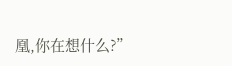凰,你在想什么?”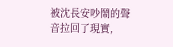被沈長安吵鬧的聲音拉回了現實,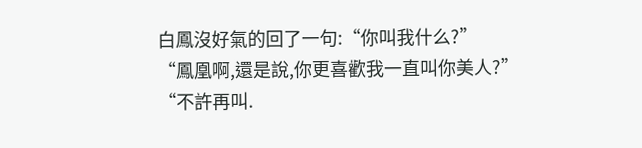白鳳沒好氣的回了一句:“你叫我什么?”
“鳳凰啊,還是說,你更喜歡我一直叫你美人?”
“不許再叫.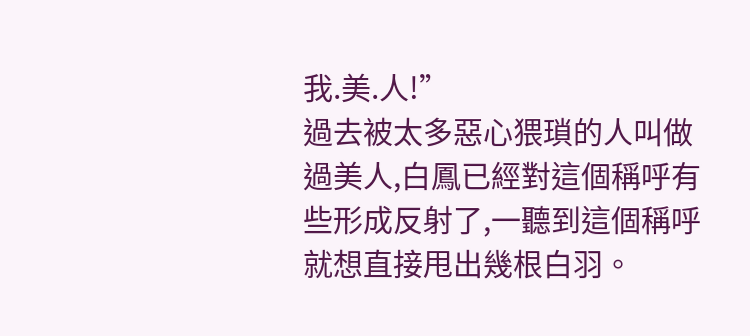我.美.人!”
過去被太多惡心猥瑣的人叫做過美人,白鳳已經對這個稱呼有些形成反射了,一聽到這個稱呼就想直接甩出幾根白羽。